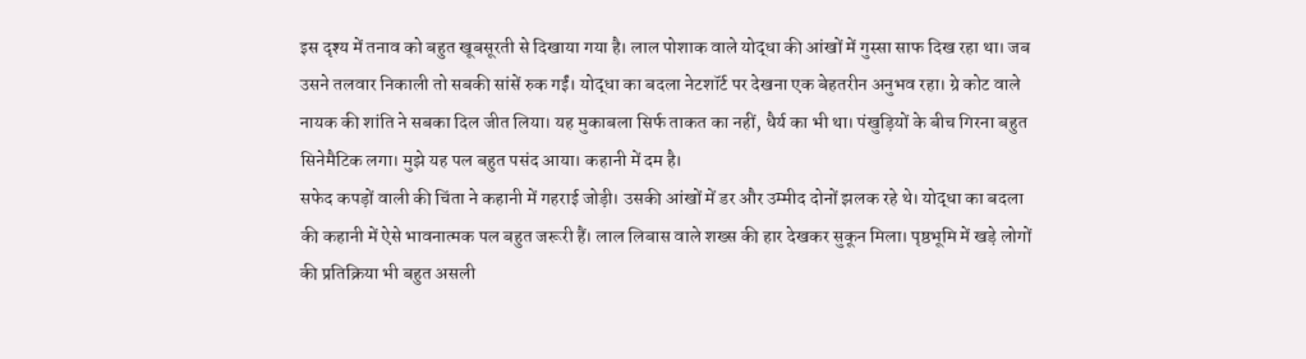इस दृश्य में तनाव को बहुत खूबसूरती से दिखाया गया है। लाल पोशाक वाले योद्धा की आंखों में गुस्सा साफ दिख रहा था। जब उसने तलवार निकाली तो सबकी सांसें रुक गईं। योद्धा का बदला नेटशॉर्ट पर देखना एक बेहतरीन अनुभव रहा। ग्रे कोट वाले नायक की शांति ने सबका दिल जीत लिया। यह मुकाबला सिर्फ ताकत का नहीं, धैर्य का भी था। पंखुड़ियों के बीच गिरना बहुत सिनेमैटिक लगा। मुझे यह पल बहुत पसंद आया। कहानी में दम है।
सफेद कपड़ों वाली की चिंता ने कहानी में गहराई जोड़ी। उसकी आंखों में डर और उम्मीद दोनों झलक रहे थे। योद्धा का बदला की कहानी में ऐसे भावनात्मक पल बहुत जरूरी हैं। लाल लिबास वाले शख्स की हार देखकर सुकून मिला। पृष्ठभूमि में खड़े लोगों की प्रतिक्रिया भी बहुत असली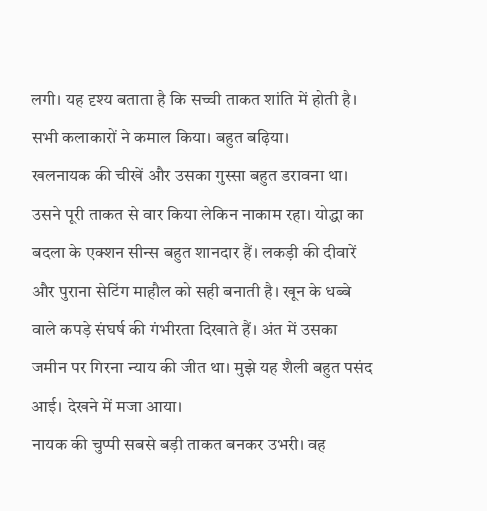लगी। यह दृश्य बताता है कि सच्ची ताकत शांति में होती है। सभी कलाकारों ने कमाल किया। बहुत बढ़िया।
खलनायक की चीखें और उसका गुस्सा बहुत डरावना था। उसने पूरी ताकत से वार किया लेकिन नाकाम रहा। योद्धा का बदला के एक्शन सीन्स बहुत शानदार हैं। लकड़ी की दीवारें और पुराना सेटिंग माहौल को सही बनाती है। खून के धब्बे वाले कपड़े संघर्ष की गंभीरता दिखाते हैं। अंत में उसका जमीन पर गिरना न्याय की जीत था। मुझे यह शैली बहुत पसंद आई। देखने में मजा आया।
नायक की चुप्पी सबसे बड़ी ताकत बनकर उभरी। वह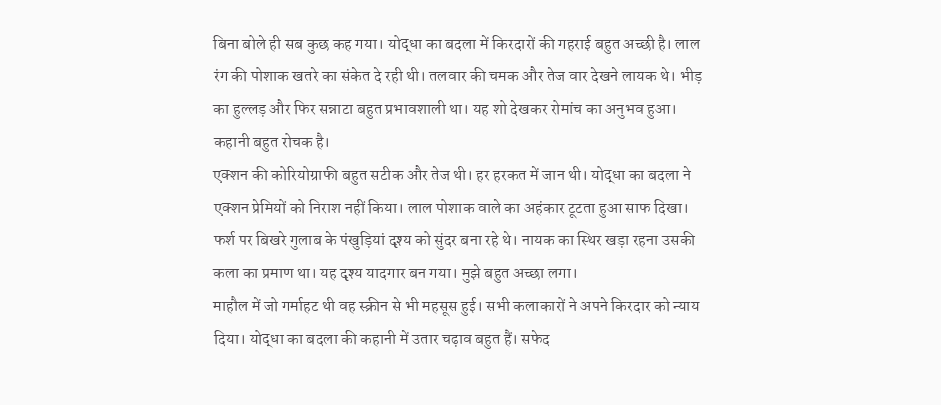बिना बोले ही सब कुछ कह गया। योद्धा का बदला में किरदारों की गहराई बहुत अच्छी है। लाल रंग की पोशाक खतरे का संकेत दे रही थी। तलवार की चमक और तेज वार देखने लायक थे। भीड़ का हुल्लड़ और फिर सन्नाटा बहुत प्रभावशाली था। यह शो देखकर रोमांच का अनुभव हुआ। कहानी बहुत रोचक है।
एक्शन की कोरियोग्राफी बहुत सटीक और तेज थी। हर हरकत में जान थी। योद्धा का बदला ने एक्शन प्रेमियों को निराश नहीं किया। लाल पोशाक वाले का अहंकार टूटता हुआ साफ दिखा। फर्श पर बिखरे गुलाब के पंखुड़ियां दृश्य को सुंदर बना रहे थे। नायक का स्थिर खड़ा रहना उसकी कला का प्रमाण था। यह दृश्य यादगार बन गया। मुझे बहुत अच्छा लगा।
माहौल में जो गर्माहट थी वह स्क्रीन से भी महसूस हुई। सभी कलाकारों ने अपने किरदार को न्याय दिया। योद्धा का बदला की कहानी में उतार चढ़ाव बहुत हैं। सफेद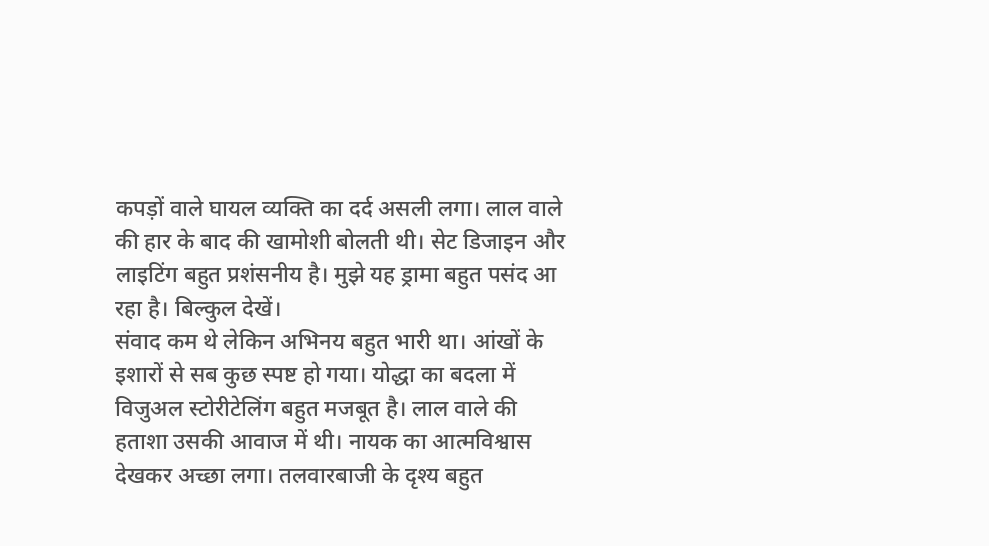कपड़ों वाले घायल व्यक्ति का दर्द असली लगा। लाल वाले की हार के बाद की खामोशी बोलती थी। सेट डिजाइन और लाइटिंग बहुत प्रशंसनीय है। मुझे यह ड्रामा बहुत पसंद आ रहा है। बिल्कुल देखें।
संवाद कम थे लेकिन अभिनय बहुत भारी था। आंखों के इशारों से सब कुछ स्पष्ट हो गया। योद्धा का बदला में विजुअल स्टोरीटेलिंग बहुत मजबूत है। लाल वाले की हताशा उसकी आवाज में थी। नायक का आत्मविश्वास देखकर अच्छा लगा। तलवारबाजी के दृश्य बहुत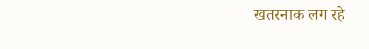खतरनाक लग रहे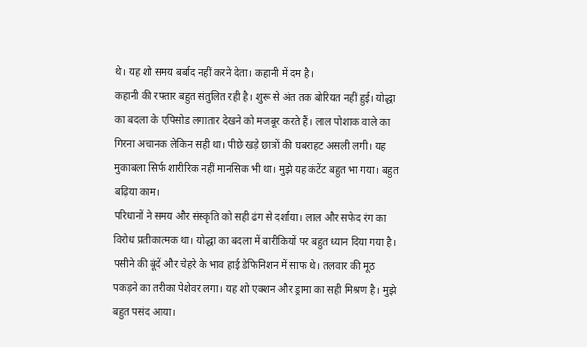थे। यह शो समय बर्बाद नहीं करने देता। कहानी में दम है।
कहानी की रफ्तार बहुत संतुलित रही है। शुरू से अंत तक बोरियत नहीं हुई। योद्धा का बदला के एपिसोड लगातार देखने को मजबूर करते हैं। लाल पोशाक वाले का गिरना अचानक लेकिन सही था। पीछे खड़े छात्रों की घबराहट असली लगी। यह मुकाबला सिर्फ शारीरिक नहीं मानसिक भी था। मुझे यह कंटेंट बहुत भा गया। बहुत बढ़िया काम।
परिधानों ने समय और संस्कृति को सही ढंग से दर्शाया। लाल और सफेद रंग का विरोध प्रतीकात्मक था। योद्धा का बदला में बारीकियों पर बहुत ध्यान दिया गया है। पसीने की बूंदें और चेहरे के भाव हाई डेफिनिशन में साफ थे। तलवार की मूठ पकड़ने का तरीका पेशेवर लगा। यह शो एक्शन और ड्रामा का सही मिश्रण है। मुझे बहुत पसंद आया।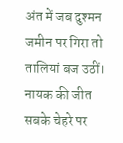अंत में जब दुश्मन जमीन पर गिरा तो तालियां बज उठीं। नायक की जीत सबके चेहरे पर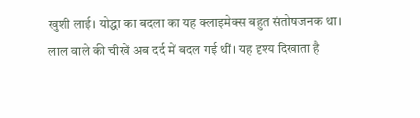खुशी लाई। योद्धा का बदला का यह क्लाइमेक्स बहुत संतोषजनक था। लाल वाले की चीखें अब दर्द में बदल गई थीं। यह दृश्य दिखाता है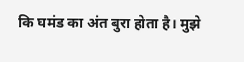कि घमंड का अंत बुरा होता है। मुझे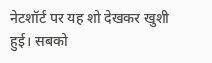नेटशॉर्ट पर यह शो देखकर खुशी हुई। सबको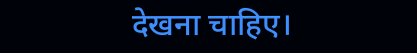देखना चाहिए।